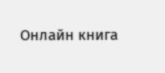Онлайн книга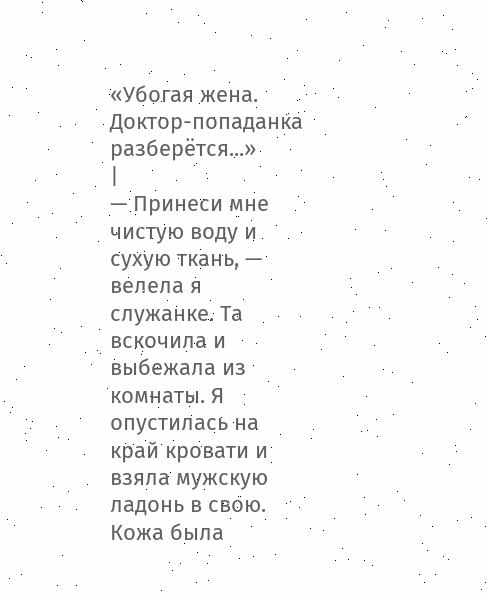«Убогая жена. Доктор-попаданка разберётся...»
|
— Принеси мне чистую воду и сухую ткань, — велела я служанке. Та вскочила и выбежала из комнаты. Я опустилась на край кровати и взяла мужскую ладонь в свою. Кожа была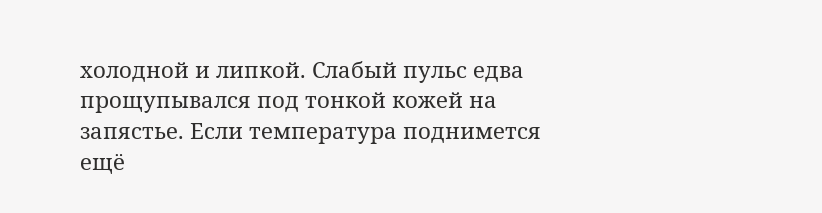холодной и липкой. Слабый пульс едва прощупывался под тонкой кожей на запястье. Если температура поднимется ещё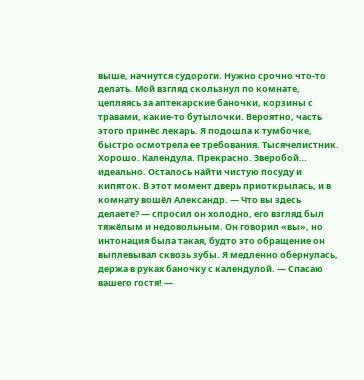выше, начнутся судороги. Нужно срочно что-то делать. Мой взгляд скользнул по комнате, цепляясь за аптекарские баночки, корзины с травами, какие-то бутылочки. Вероятно, часть этого принёс лекарь. Я подошла к тумбочке, быстро осмотрела ее требования. Тысячелистник. Хорошо. Календула. Прекрасно. Зверобой… идеально. Осталось найти чистую посуду и кипяток. В этот момент дверь приоткрылась, и в комнату вошёл Александр. — Что вы здесь делаете? — спросил он холодно, его взгляд был тяжёлым и недовольным. Он говорил «вы», но интонация была такая, будто это обращение он выплевывал сквозь зубы. Я медленно обернулась, держа в руках баночку с календулой. — Спасаю вашего гостя! —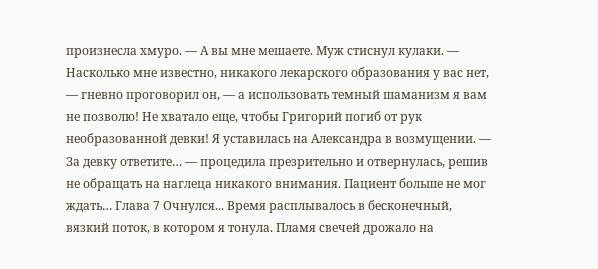произнесла хмуро. — А вы мне мешаете. Муж стиснул кулаки. — Насколько мне известно, никакого лекарского образования у вас нет, — гневно проговорил он, — а использовать темный шаманизм я вам не позволю! Не хватало еще, чтобы Григорий погиб от рук необразованной девки! Я уставилась на Александра в возмущении. — За девку ответите… — процедила презрительно и отвернулась, решив не обращать на наглеца никакого внимания. Пациент больше не мог ждать… Глава 7 Очнулся... Время расплывалось в бесконечный, вязкий поток, в котором я тонула. Пламя свечей дрожало на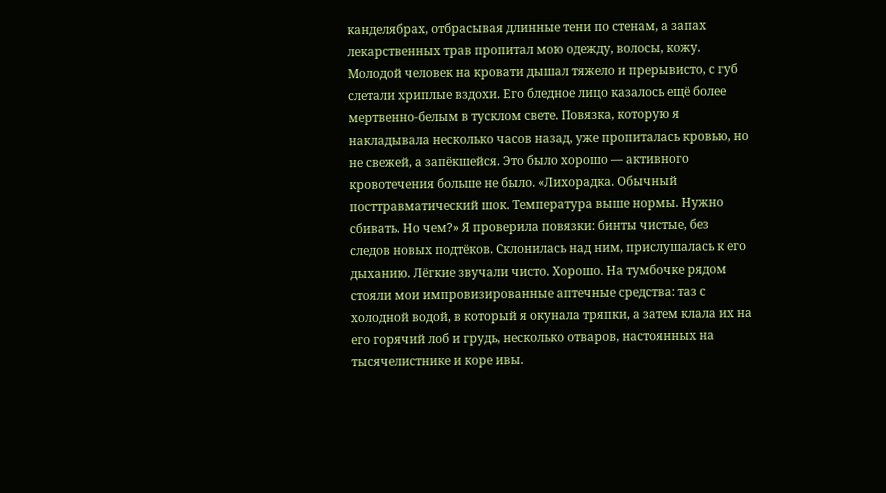канделябрах, отбрасывая длинные тени по стенам, а запах лекарственных трав пропитал мою одежду, волосы, кожу. Молодой человек на кровати дышал тяжело и прерывисто, с губ слетали хриплые вздохи. Его бледное лицо казалось ещё более мертвенно-белым в тусклом свете. Повязка, которую я накладывала несколько часов назад, уже пропиталась кровью, но не свежей, а запёкшейся. Это было хорошо — активного кровотечения больше не было. «Лихорадка. Обычный посттравматический шок. Температура выше нормы. Нужно сбивать. Но чем?» Я проверила повязки: бинты чистые, без следов новых подтёков. Склонилась над ним, прислушалась к его дыханию. Лёгкие звучали чисто. Хорошо. На тумбочке рядом стояли мои импровизированные аптечные средства: таз с холодной водой, в который я окунала тряпки, а затем клала их на его горячий лоб и грудь, несколько отваров, настоянных на тысячелистнике и коре ивы.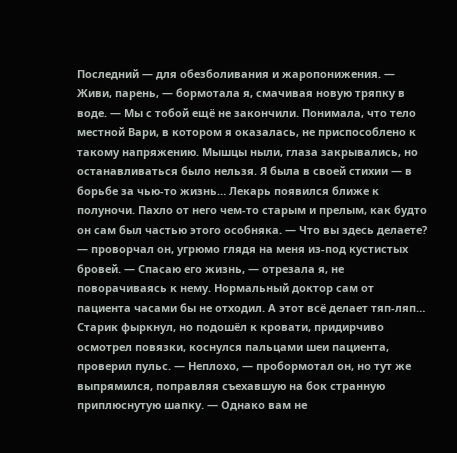Последний — для обезболивания и жаропонижения. — Живи, парень, — бормотала я, смачивая новую тряпку в воде. — Мы с тобой ещё не закончили. Понимала, что тело местной Вари, в котором я оказалась, не приспособлено к такому напряжению. Мышцы ныли, глаза закрывались, но останавливаться было нельзя. Я была в своей стихии — в борьбе за чью-то жизнь… Лекарь появился ближе к полуночи. Пахло от него чем-то старым и прелым, как будто он сам был частью этого особняка. — Что вы здесь делаете? — проворчал он, угрюмо глядя на меня из-под кустистых бровей. — Спасаю его жизнь, — отрезала я, не поворачиваясь к нему. Нормальный доктор сам от пациента часами бы не отходил. А этот всё делает тяп-ляп… Старик фыркнул, но подошёл к кровати, придирчиво осмотрел повязки, коснулся пальцами шеи пациента, проверил пульс. — Неплохо, — пробормотал он, но тут же выпрямился, поправляя съехавшую на бок странную приплюснутую шапку. — Однако вам не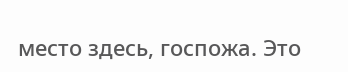место здесь, госпожа. Это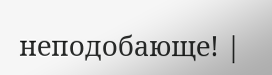неподобающе! |